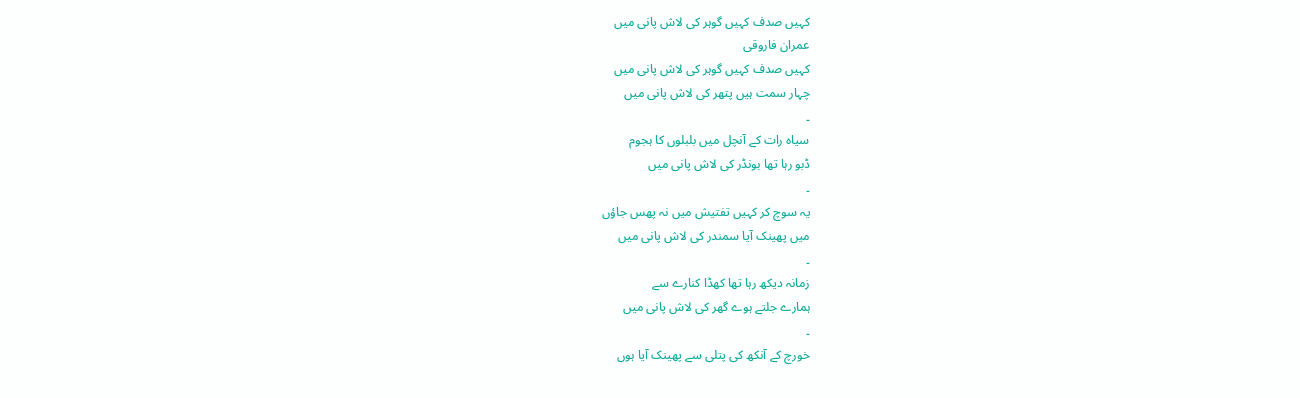کہیں صدف کہیں گوہر کی لاش پانی میں
عمران فاروقی
کہیں صدف کہیں گوہر کی لاش پانی میں
چہار سمت ہیں پتھر کی لاش پانی میں
۔
سیاہ رات کے آنچل میں بلبلوں کا ہجوم
ڈبو رہا تھا بونڈر کی لاش پانی میں
۔
یہ سوچ کر کہیں تفتیش میں نہ پھس جاؤں
میں پھینک آیا سمندر کی لاش پانی میں
۔
زمانہ دیکھ رہا تھا کھڈا کنارے سے
ہمارے جلتے ہوے گھر کی لاش پانی میں
۔
خورچ کے آنکھ کی پتلی سے پھینک آیا ہوں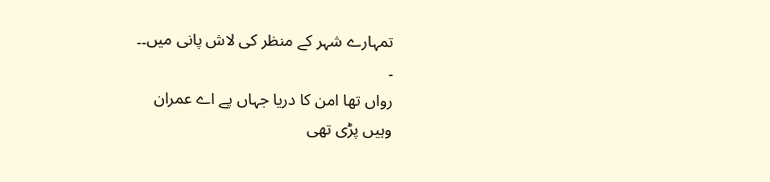تمہارے شہر کے منظر کی لاش پانی میں۔۔
۔
رواں تھا امن کا دریا جہاں پے اے عمران
وہیں پڑی تھی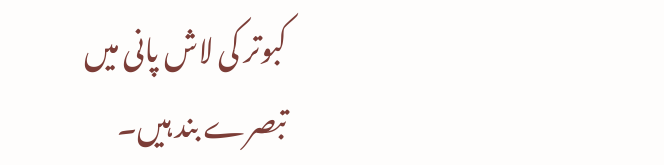کبوتر کی لاش پانی میں
تبصرے بند ہیں۔